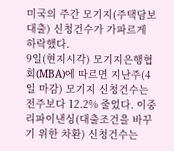미국의 주간 모기지(주택담보대출) 신청건수가 가파르게 하락했다.
9일(현지시각) 모기지은행협회(MBA)에 따르면 지난주(4일 마감) 모기지 신청건수는 전주보다 12.2% 줄었다. 이중 리파이낸싱(대출조건을 바꾸기 위한 차환) 신청건수는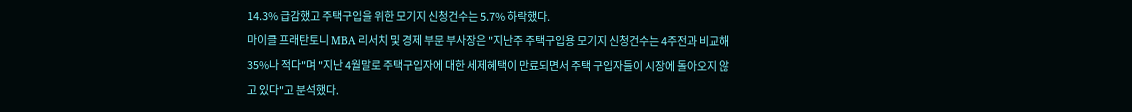14.3% 급감했고 주택구입을 위한 모기지 신청건수는 5.7% 하락했다.
마이클 프래탄토니 MBA 리서치 및 경제 부문 부사장은 "지난주 주택구입용 모기지 신청건수는 4주전과 비교해 35%나 적다"며 "지난 4월말로 주택구입자에 대한 세제혜택이 만료되면서 주택 구입자들이 시장에 돌아오지 않고 있다"고 분석했다.